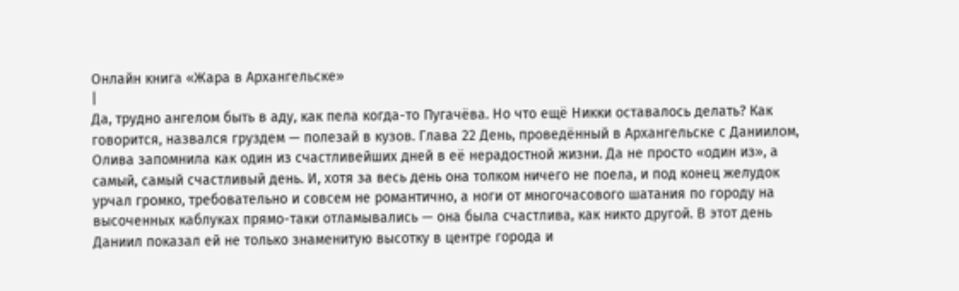Онлайн книга «Жара в Архангельске»
|
Да, трудно ангелом быть в аду, как пела когда-то Пугачёва. Но что ещё Никки оставалось делать? Как говорится, назвался груздем — полезай в кузов. Глава 22 День, проведённый в Архангельске с Даниилом, Олива запомнила как один из счастливейших дней в её нерадостной жизни. Да не просто «один из», а самый, самый счастливый день. И, хотя за весь день она толком ничего не поела, и под конец желудок урчал громко, требовательно и совсем не романтично, а ноги от многочасового шатания по городу на высоченных каблуках прямо-таки отламывались — она была счастлива, как никто другой. В этот день Даниил показал ей не только знаменитую высотку в центре города и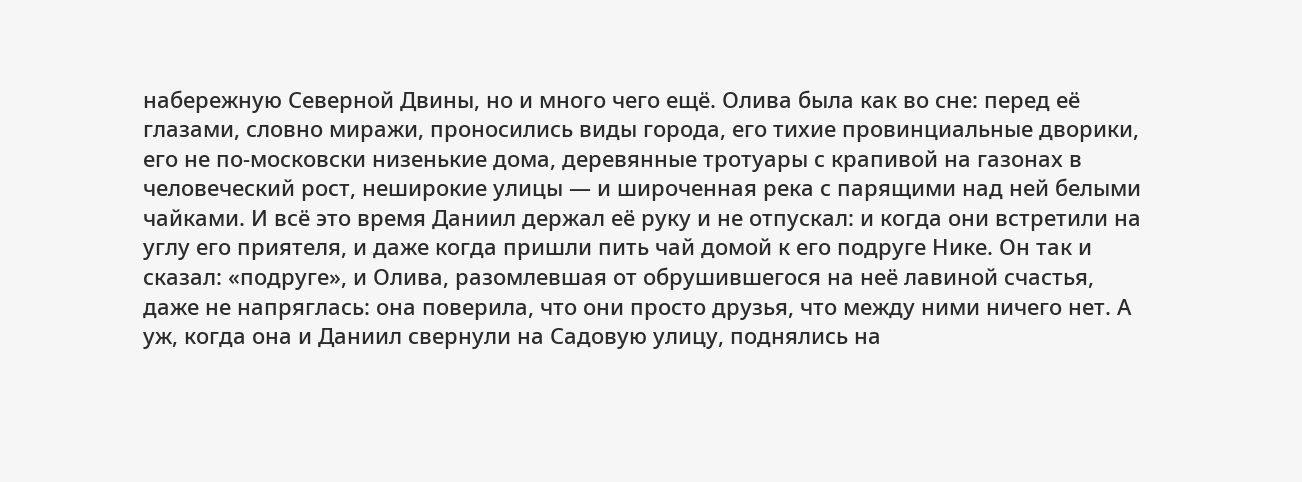набережную Северной Двины, но и много чего ещё. Олива была как во сне: перед её глазами, словно миражи, проносились виды города, его тихие провинциальные дворики, его не по-московски низенькие дома, деревянные тротуары с крапивой на газонах в человеческий рост, неширокие улицы — и широченная река с парящими над ней белыми чайками. И всё это время Даниил держал её руку и не отпускал: и когда они встретили на углу его приятеля, и даже когда пришли пить чай домой к его подруге Нике. Он так и сказал: «подруге», и Олива, разомлевшая от обрушившегося на неё лавиной счастья, даже не напряглась: она поверила, что они просто друзья, что между ними ничего нет. А уж, когда она и Даниил свернули на Садовую улицу, поднялись на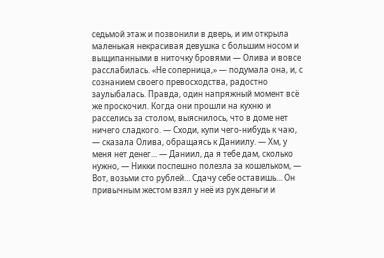седьмой этаж и позвонили в дверь, и им открыла маленькая некрасивая девушка с большим носом и выщипанными в ниточку бровями — Олива и вовсе расслабилась. «Не соперница,» — подумала она, и, с сознанием своего превосходства, радостно заулыбалась. Правда, один напряжный момент всё же проскочил. Когда они прошли на кухню и расселись за столом, выяснилось, что в доме нет ничего сладкого. — Сходи, купи чего-нибудь к чаю, — сказала Олива, обращаясь к Даниилу. — Хм, у меня нет денег... — Даниил, да я тебе дам, сколько нужно, — Никки поспешно полезла за кошельком, — Вот, возьми сто рублей… Сдачу себе оставишь... Он привычным жестом взял у неё из рук деньги и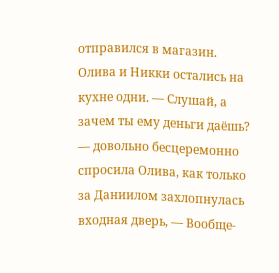отправился в магазин. Олива и Никки остались на кухне одни. — Слушай, а зачем ты ему деньги даёшь? — довольно бесцеремонно спросила Олива, как только за Даниилом захлопнулась входная дверь, — Вообще-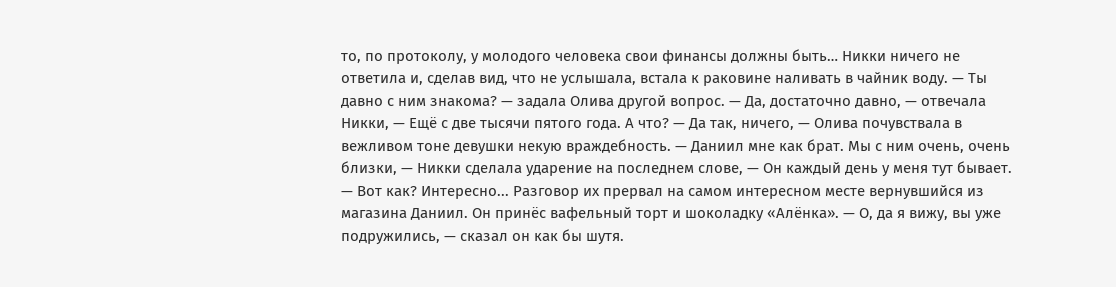то, по протоколу, у молодого человека свои финансы должны быть… Никки ничего не ответила и, сделав вид, что не услышала, встала к раковине наливать в чайник воду. — Ты давно с ним знакома? — задала Олива другой вопрос. — Да, достаточно давно, — отвечала Никки, — Ещё с две тысячи пятого года. А что? — Да так, ничего, — Олива почувствала в вежливом тоне девушки некую враждебность. — Даниил мне как брат. Мы с ним очень, очень близки, — Никки сделала ударение на последнем слове, — Он каждый день у меня тут бывает. — Вот как? Интересно... Разговор их прервал на самом интересном месте вернувшийся из магазина Даниил. Он принёс вафельный торт и шоколадку «Алёнка». — О, да я вижу, вы уже подружились, — сказал он как бы шутя.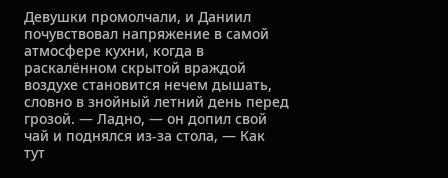Девушки промолчали, и Даниил почувствовал напряжение в самой атмосфере кухни, когда в раскалённом скрытой враждой воздухе становится нечем дышать, словно в знойный летний день перед грозой. — Ладно, — он допил свой чай и поднялся из-за стола, — Как тут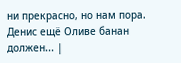ни прекрасно, но нам пора. Денис ещё Оливе банан должен... |